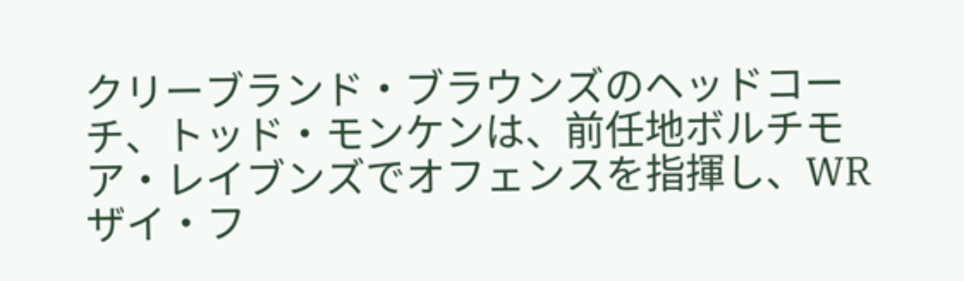クリーブランド・ブラウンズのヘッドコーチ、トッド・モンケンは、前任地ボルチモア・レイブンズでオフェンスを指揮し、WRザイ・フ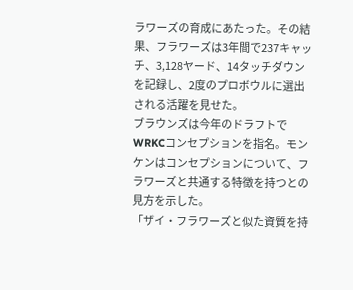ラワーズの育成にあたった。その結果、フラワーズは3年間で237キャッチ、3,128ヤード、14タッチダウンを記録し、2度のプロボウルに選出される活躍を見せた。
ブラウンズは今年のドラフトでWRKCコンセプションを指名。モンケンはコンセプションについて、フラワーズと共通する特徴を持つとの見方を示した。
「ザイ・フラワーズと似た資質を持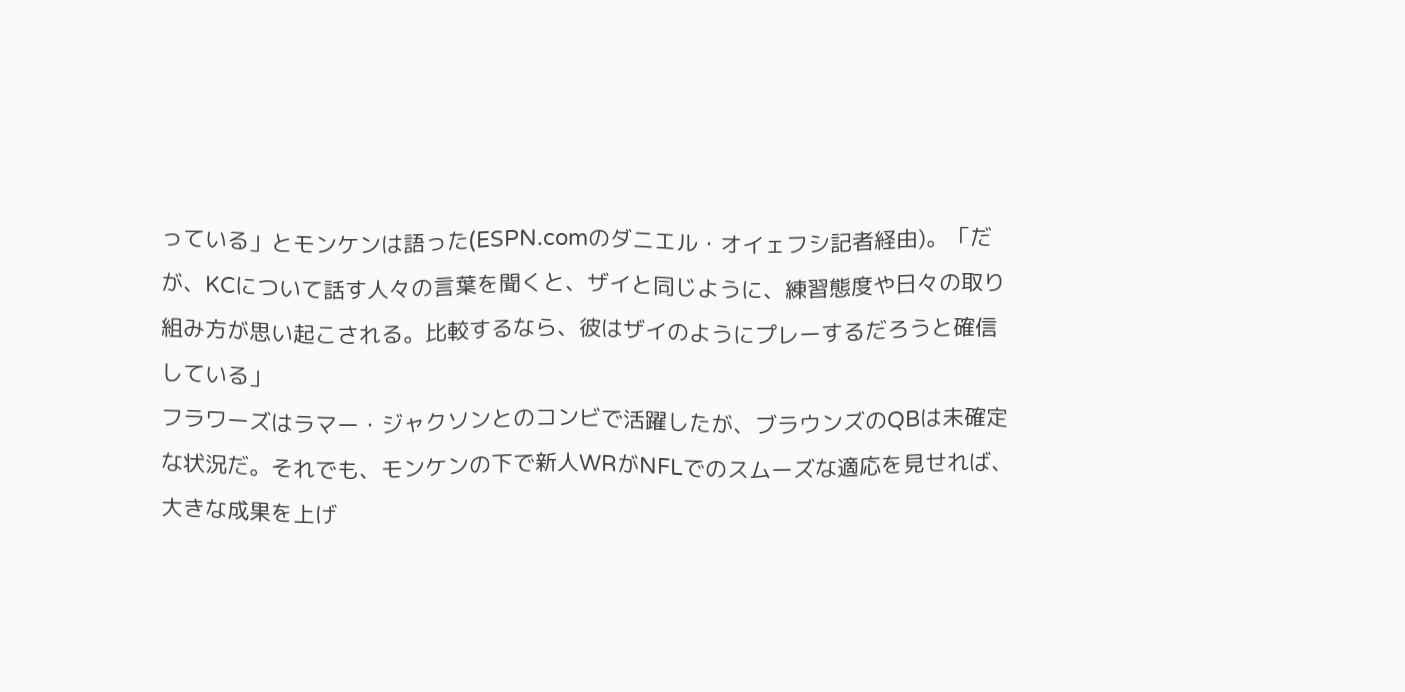っている」とモンケンは語った(ESPN.comのダニエル・オイェフシ記者経由)。「だが、KCについて話す人々の言葉を聞くと、ザイと同じように、練習態度や日々の取り組み方が思い起こされる。比較するなら、彼はザイのようにプレーするだろうと確信している」
フラワーズはラマー・ジャクソンとのコンビで活躍したが、ブラウンズのQBは未確定な状況だ。それでも、モンケンの下で新人WRがNFLでのスムーズな適応を見せれば、大きな成果を上げ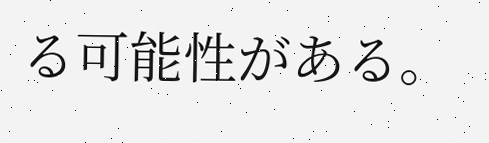る可能性がある。